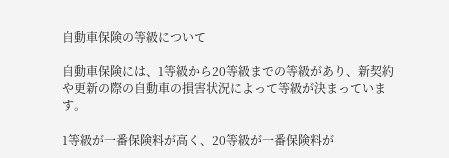自動車保険の等級について

自動車保険には、1等級から20等級までの等級があり、新契約や更新の際の自動車の損害状況によって等級が決まっています。

1等級が一番保険料が高く、20等級が一番保険料が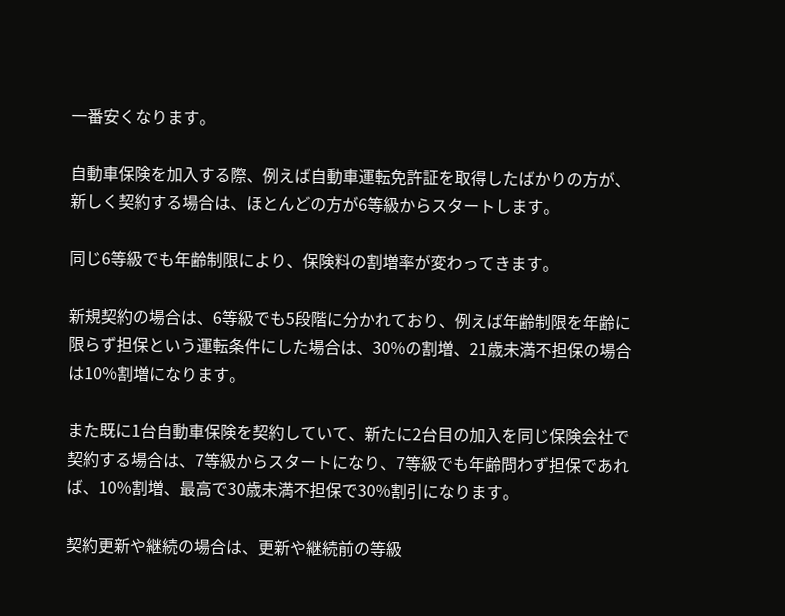一番安くなります。

自動車保険を加入する際、例えば自動車運転免許証を取得したばかりの方が、新しく契約する場合は、ほとんどの方が6等級からスタートします。

同じ6等級でも年齢制限により、保険料の割増率が変わってきます。

新規契約の場合は、6等級でも5段階に分かれており、例えば年齢制限を年齢に限らず担保という運転条件にした場合は、30%の割増、21歳未満不担保の場合は10%割増になります。

また既に1台自動車保険を契約していて、新たに2台目の加入を同じ保険会社で契約する場合は、7等級からスタートになり、7等級でも年齢問わず担保であれば、10%割増、最高で30歳未満不担保で30%割引になります。

契約更新や継続の場合は、更新や継続前の等級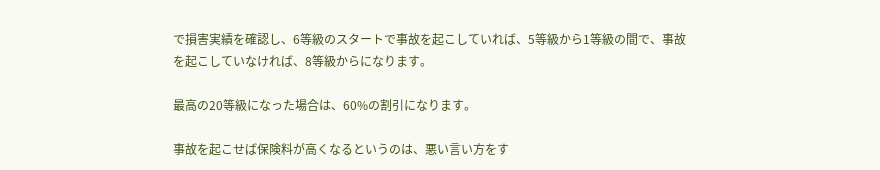で損害実績を確認し、6等級のスタートで事故を起こしていれば、5等級から1等級の間で、事故を起こしていなければ、8等級からになります。

最高の20等級になった場合は、60%の割引になります。

事故を起こせば保険料が高くなるというのは、悪い言い方をす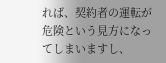れば、契約者の運転が危険という見方になってしまいますし、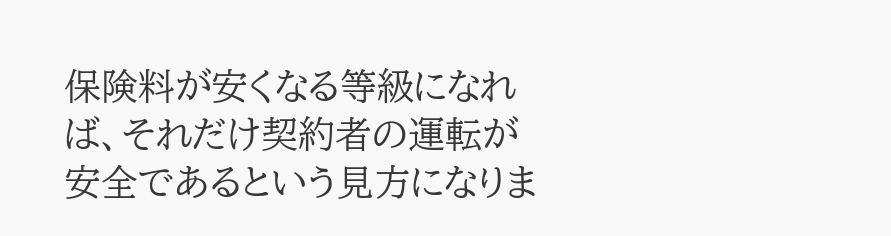保険料が安くなる等級になれば、それだけ契約者の運転が安全であるという見方になりま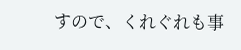すので、くれぐれも事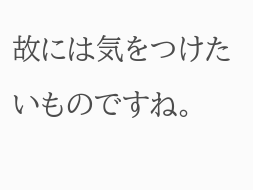故には気をつけたいものですね。